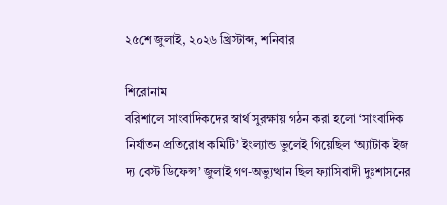২৫শে জুলাই, ২০২৬ খ্রিস্টাব্দ, শনিবার

শিরোনাম
বরিশালে সাংবাদিকদের স্বার্থ সুরক্ষায় গঠন করা হলো ‘সাংবাদিক নির্যাতন প্রতিরোধ কমিটি’ ইংল্যান্ড ভুলেই গিয়েছিল ‘অ্যাটাক ইজ দ্য বেস্ট ডিফেন্স’ জুলাই গণ-অভ্যুত্থান ছিল ফ্যাসিবাদী দুঃশাসনের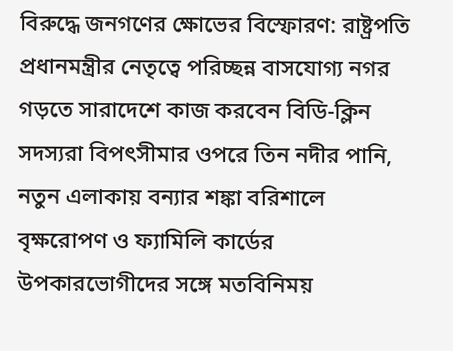বিরুদ্ধে জনগণের ক্ষোভের বিস্ফোরণ: রাষ্ট্রপতি প্রধানমন্ত্রীর নেতৃত্বে পরিচ্ছন্ন বাসযোগ্য নগর গড়তে সারাদেশে কাজ করবেন বিডি-ক্লিন সদস্যরা বিপৎসীমার ওপরে তিন নদীর পানি, নতুন এলাকায় বন্যার শঙ্কা বরিশালে বৃক্ষরোপণ ও ফ্যামিলি কার্ডের উপকারভোগীদের সঙ্গে মতবিনিময়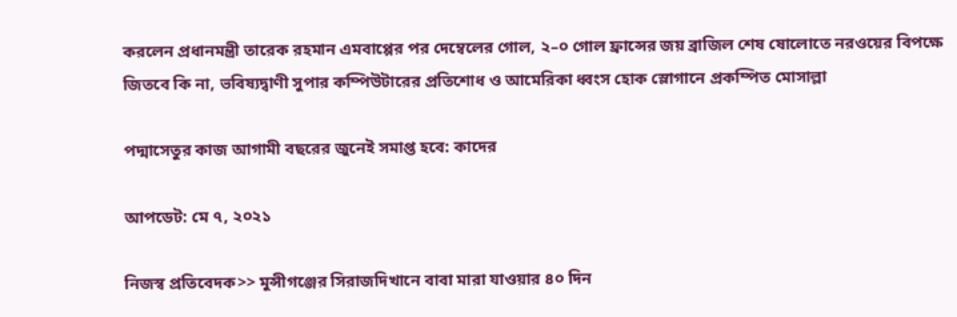করলেন প্রধানমন্ত্রী তারেক রহমান এমবাপ্পের পর দেম্বেলের গোল, ২–০ গোল ফ্রান্সের জয় ব্রাজিল শেষ ষোলোতে নরওয়ের বিপক্ষে জিতবে কি না, ভবিষ্যদ্বাণী সুপার কম্পিউটারের প্রতিশোধ ও আমেরিকা ধ্বংস হোক স্লোগানে প্রকম্পিত মোসাল্লা

পদ্মাসেতুর কাজ আগামী বছরের জুনেই সমাপ্ত হবে: কাদের

আপডেট: মে ৭, ২০২১

নিজস্ব প্রতিবেদক>> মুন্সীগঞ্জের সিরাজদিখানে বাবা মারা যাওয়ার ৪০ দিন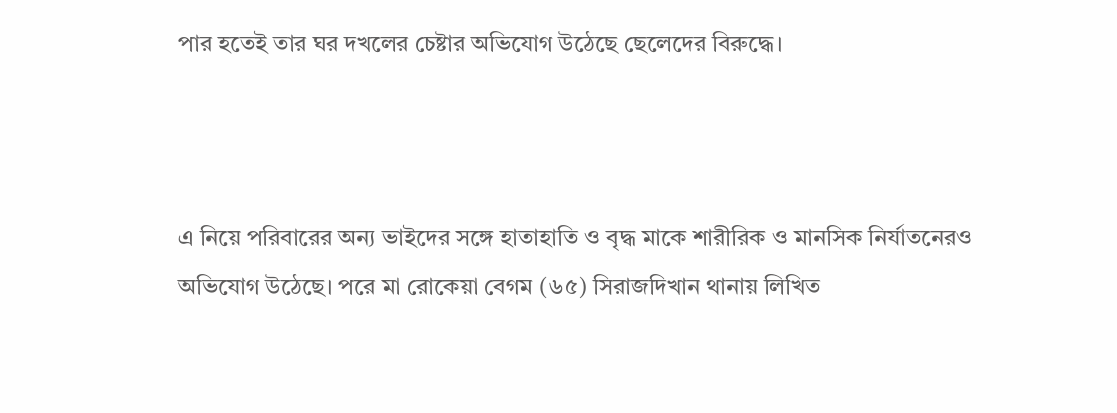পার হতেই তার ঘর দখলের চেষ্টার অভিযোগ উঠেছে ছেলেদের বিরুদ্ধে।



এ নিয়ে পরিবারের অন্য ভাইদের সঙ্গে হাতাহাতি ও বৃদ্ধ মাকে শারীরিক ও মানসিক নির্যাতনেরও অভিযোগ উঠেছে। পরে মা রোকেয়া বেগম (৬৫) সিরাজদিখান থানায় লিখিত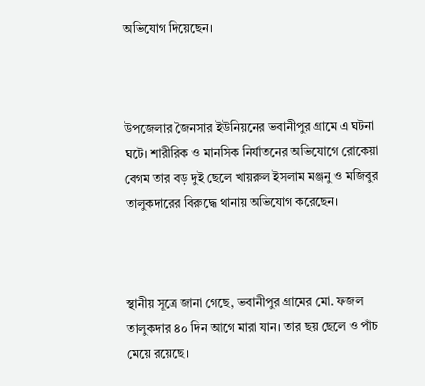অভিযোগ দিয়েছেন।



উপজেলার জৈনসার ইউনিয়নের ভবানীপুর গ্রামে এ ঘটনা ঘটে। শারীরিক ও মানসিক নির্যাতনের অভিযোগে রোকেয়া বেগম তার বড় দুই ছেলে খায়রুল ইসলাম মঞ্জনু ও মজিবুর তালুকদারের বিরুদ্ধে থানায় অভিযোগ করেছেন।



স্থানীয় সূত্রে জানা গেছে, ভবানীপুর গ্রামের মো. ফজল তালুকদার ৪০ দিন আগে মারা যান। তার ছয় ছেলে ও পাঁচ মেয়ে রয়েছে।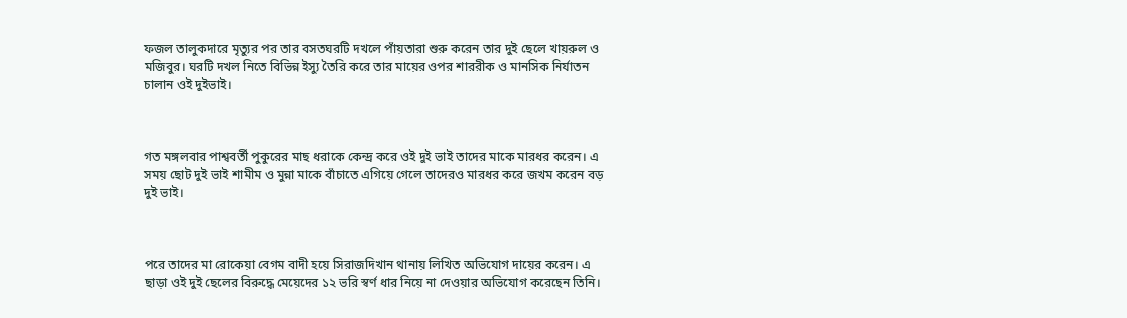ফজল তালুকদারে মৃত্যুর পর তার বসতঘরটি দখলে পাঁয়তারা শুরু করেন তার দুই ছেলে খায়রুল ও মজিবুর। ঘরটি দখল নিতে বিভিন্ন ইস্যু তৈরি করে তার মায়ের ওপর শাররীক ও মানসিক নির্যাতন চালান ওই দুইভাই।



গত মঙ্গলবার পাশ্ববর্তী পুকুরের মাছ ধরাকে কেন্দ্র করে ওই দুই ভাই তাদের মাকে মারধর করেন। এ সময় ছোট দুই ভাই শামীম ও মুন্না মাকে বাঁচাতে এগিয়ে গেলে তাদেরও মারধর করে জখম করেন বড় দুই ভাই।



পরে তাদের মা রোকেয়া বেগম বাদী হয়ে সিরাজদিখান থানায় লিখিত অভিযোগ দায়ের করেন। এ ছাড়া ওই দুই ছেলের বিরুদ্ধে মেয়েদের ১২ ভরি স্বর্ণ ধার নিয়ে না দেওয়ার অভিযোগ করেছেন তিনি।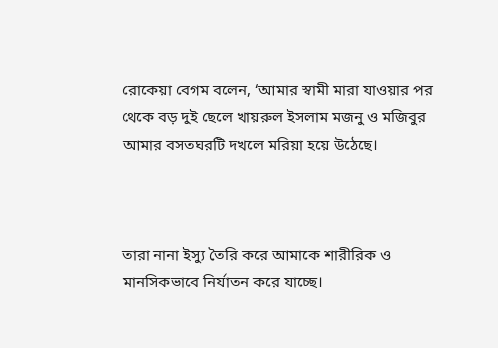রোকেয়া বেগম বলেন, ‘আমার স্বামী মারা যাওয়ার পর থেকে বড় দুই ছেলে খায়রুল ইসলাম মজনু ও মজিবুর আমার বসতঘরটি দখলে মরিয়া হয়ে উঠেছে।



তারা নানা ইস্যু তৈরি করে আমাকে শারীরিক ও মানসিকভাবে নির্যাতন করে যাচ্ছে।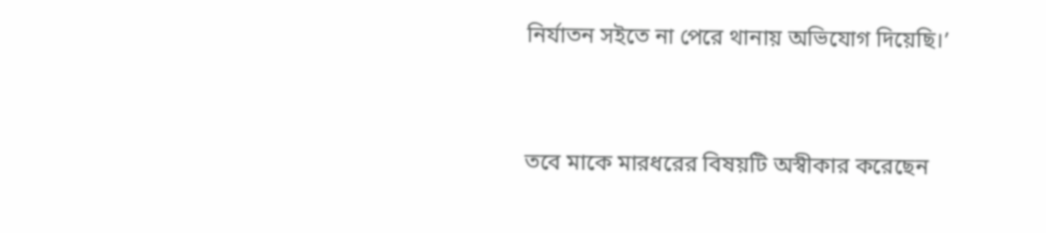নির্যাতন সইতে না পেরে থানায় অভিযোগ দিয়েছি।’



তবে মাকে মারধরের বিষয়টি অস্বীকার করেছেন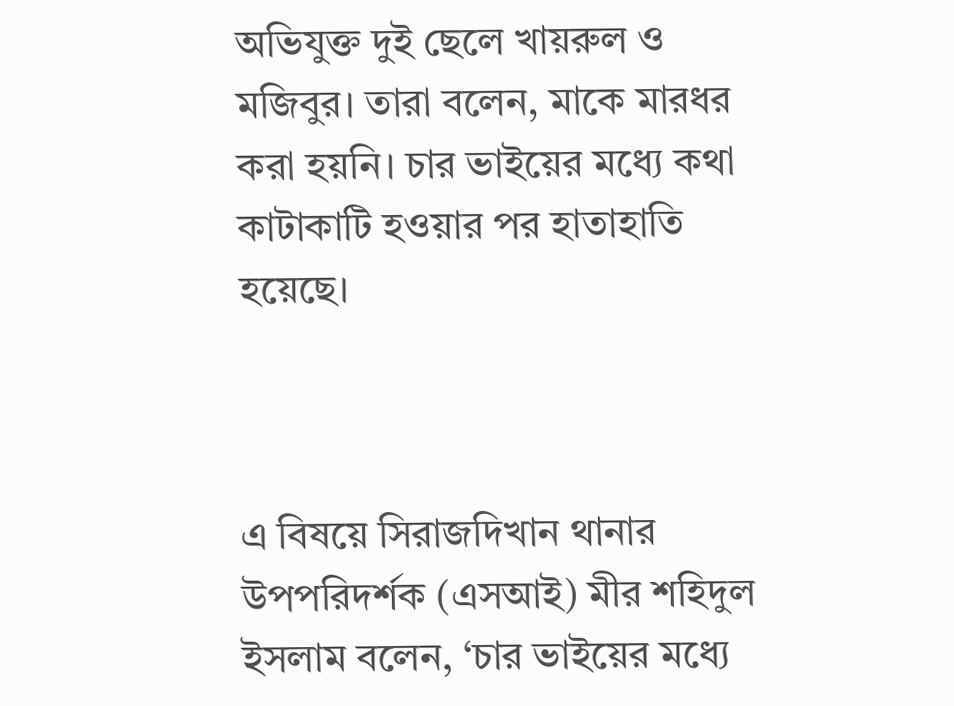অভিযুক্ত দুই ছেলে খায়রুল ও মজিবুর। তারা বলেন, মাকে মারধর করা হয়নি। চার ভাইয়ের মধ্যে কথা কাটাকাটি হওয়ার পর হাতাহাতি হয়েছে।



এ বিষয়ে সিরাজদিখান থানার উপপরিদর্শক (এসআই) মীর শহিদুল ইসলাম বলেন, ‘চার ভাইয়ের মধ্যে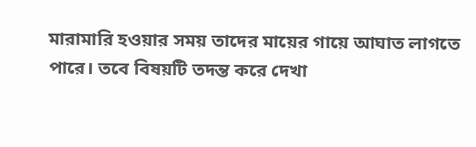মারামারি হওয়ার সময় তাদের মায়ের গায়ে আঘাত লাগতে পারে। তবে বিষয়টি তদন্ত করে দেখা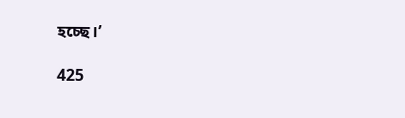হচ্ছে।’

425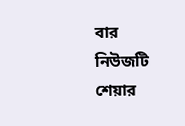বার নিউজটি শেয়ার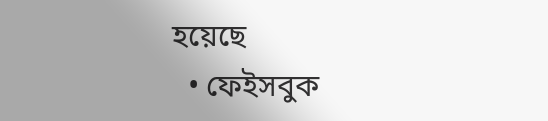হয়েছে
  • ফেইসবুক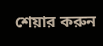শেয়ার করুন